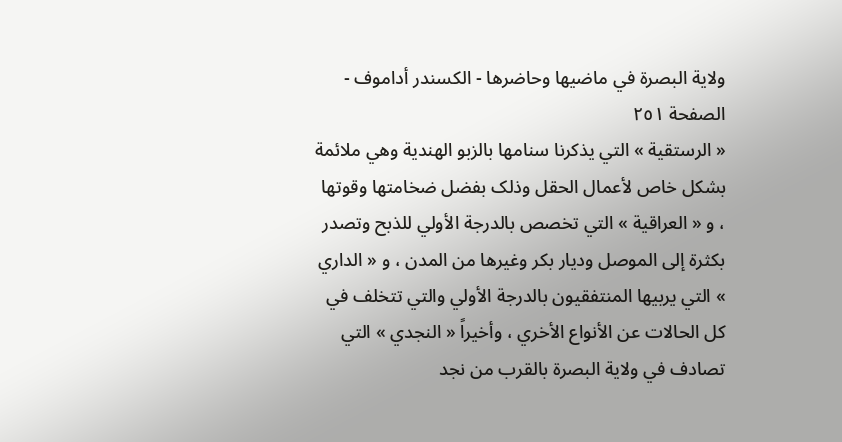ولاية البصرة في ماضيها وحاضرها - الكسندر أداموف - الصفحة ٢٥١
« الرستقية » التي يذکرنا سنامها بالزبو الهندية وهي ملائمة بشکل خاص لأعمال الحقل وذلک بفضل ضخامتها وقوتها ، و « العراقية » التي تخصص بالدرجة الأولي للذبح وتصدر بکثرة إلى الموصل وديار بکر وغيرها من المدن ، و « الداري » التي يربيها المنتفقيون بالدرجة الأولي والتي تتخلف في کل الحالات عن الأنواع الأخري ، وأخيراً « النجدي » التي تصادف في ولاية البصرة بالقرب من نجد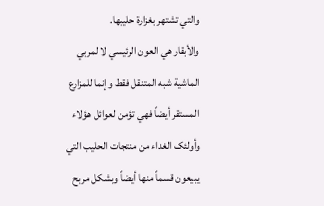والتي تشتهر بغزارة حليبها.
والأبقار هي العون الرئيسي لا لمربي الماشية شبه المتنقل فقط وإنما للمزارع المستقر أيضاً فهي تؤمن لعوائل هؤلاء وأولئک الغداء من منتجات الحليب التي يبيعون قسماً منها أيضاً وبشکل مربح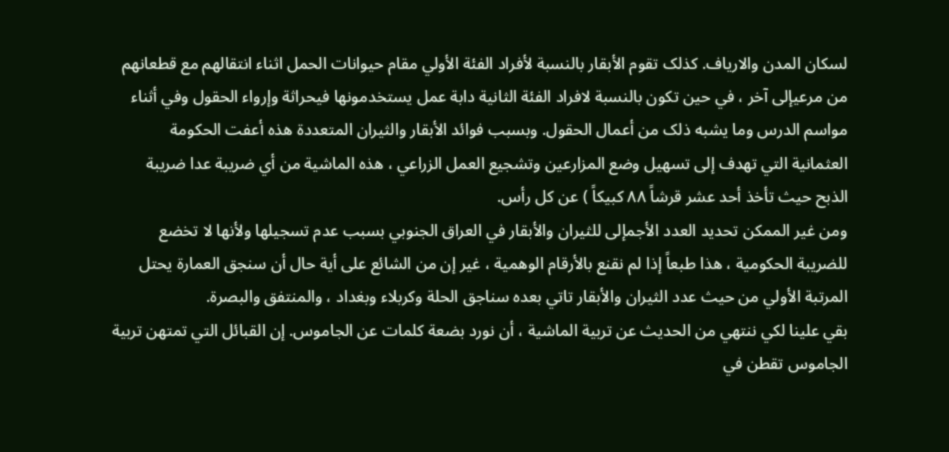لسکان المدن والارياف. کذلک تقوم الأبقار بالنسبة لأفراد الفئة الأولي مقام حيوانات الحمل اثناء انتقالهم مع قطعانهم من مرعيإلى آخر ، في حين تکون بالنسبة لافراد الفئة الثانية دابة عمل يستخدمونها فيحراثة وإرواء الحقول وفي أثناء مواسم الدرس وما يشبه ذلک من أعمال الحقول. وبسبب فوائد الأبقار والثيران المتعددة هذه أعفت الحکومة العثمانية التي تهدف إلى تسهيل وضع المزارعين وتشجيع العمل الزراعي ، هذه الماشية من أي ضريبة عدا ضريبة الذبح حيث تأخذ أحد عشر قرشاً ٨٨ کبيکاً ) عن کل رأس.
ومن غير الممکن تحديد العدد الأجمإلى للثيران والأبقار في العراق الجنوبي بسبب عدم تسجيلها ولأنها لا تخضع للضريبة الحکومية ، هذا طبعاً إذا لم نقنع بالأرقام الوهمية ، غير إن من الشائع على أية حال أن سنجق العمارة يحتل المرتبة الأولي من حيث عدد الثيران والأبقار تاتي بعده سناجق الحلة وکربلاء وبغداد ، والمنتفق والبصرة.
بقي علينا لکي ننتهي من الحديث عن تربية الماشية ، أن نورد بضعة کلمات عن الجاموس. إن القبائل التي تمتهن تربية الجاموس تقطن في